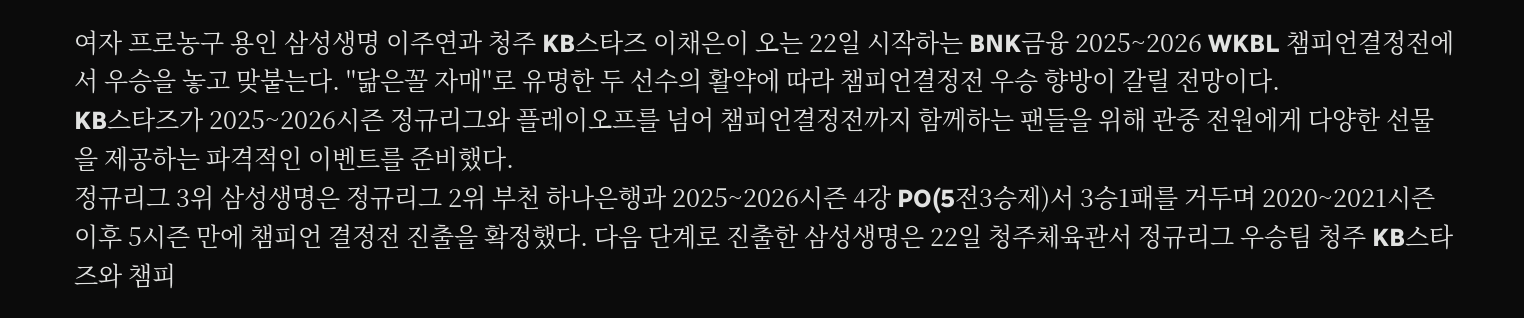여자 프로농구 용인 삼성생명 이주연과 청주 KB스타즈 이채은이 오는 22일 시작하는 BNK금융 2025~2026 WKBL 챔피언결정전에서 우승을 놓고 맞붙는다. ''닮은꼴 자매''로 유명한 두 선수의 활약에 따라 챔피언결정전 우승 향방이 갈릴 전망이다.
KB스타즈가 2025~2026시즌 정규리그와 플레이오프를 넘어 챔피언결정전까지 함께하는 팬들을 위해 관중 전원에게 다양한 선물을 제공하는 파격적인 이벤트를 준비했다.
정규리그 3위 삼성생명은 정규리그 2위 부천 하나은행과 2025~2026시즌 4강 PO(5전3승제)서 3승1패를 거두며 2020~2021시즌 이후 5시즌 만에 챔피언 결정전 진출을 확정했다. 다음 단계로 진출한 삼성생명은 22일 청주체육관서 정규리그 우승팀 청주 KB스타즈와 챔피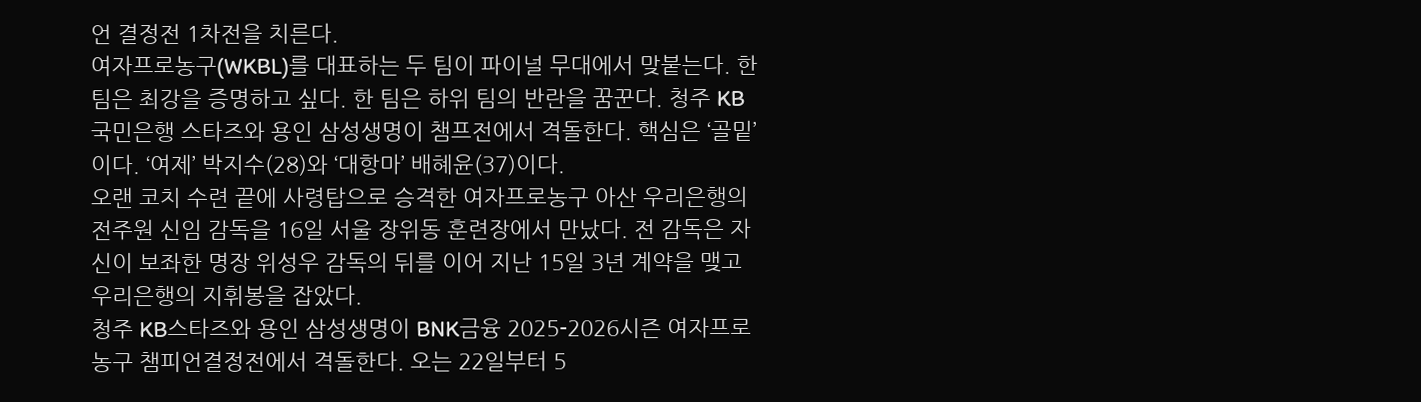언 결정전 1차전을 치른다.
여자프로농구(WKBL)를 대표하는 두 팀이 파이널 무대에서 맞붙는다. 한 팀은 최강을 증명하고 싶다. 한 팀은 하위 팀의 반란을 꿈꾼다. 청주 KB국민은행 스타즈와 용인 삼성생명이 챔프전에서 격돌한다. 핵심은 ‘골밑’이다. ‘여제’ 박지수(28)와 ‘대항마’ 배혜윤(37)이다.
오랜 코치 수련 끝에 사령탑으로 승격한 여자프로농구 아산 우리은행의 전주원 신임 감독을 16일 서울 장위동 훈련장에서 만났다. 전 감독은 자신이 보좌한 명장 위성우 감독의 뒤를 이어 지난 15일 3년 계약을 맺고 우리은행의 지휘봉을 잡았다.
청주 KB스타즈와 용인 삼성생명이 BNK금융 2025-2026시즌 여자프로농구 챔피언결정전에서 격돌한다. 오는 22일부터 5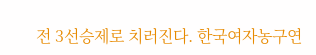전 3선승제로 치러진다. 한국여자농구연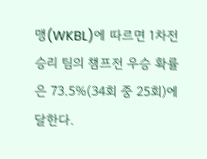맹(WKBL)에 따르면 1차전 승리 팀의 챔프전 우승 확률은 73.5%(34회 중 25회)에 달한다.